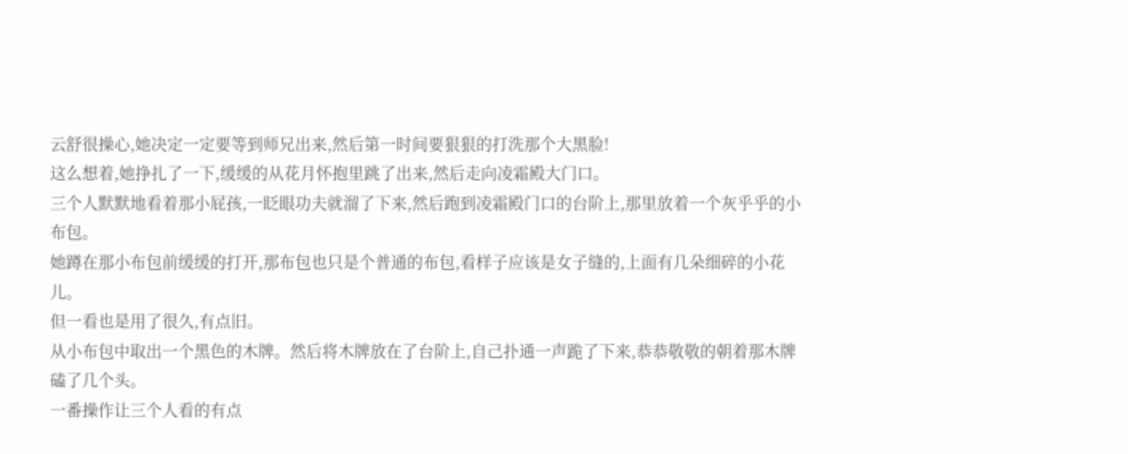云舒很操心,她决定一定要等到师兄出来,然后第一时间要狠狠的打洗那个大黑脸!
这么想着,她挣扎了一下,缓缓的从花月怀抱里跳了出来,然后走向凌霜殿大门口。
三个人默默地看着那小屁孩,一眨眼功夫就溜了下来,然后跑到凌霜殿门口的台阶上,那里放着一个灰乎乎的小布包。
她蹲在那小布包前缓缓的打开,那布包也只是个普通的布包,看样子应该是女子缝的,上面有几朵细碎的小花儿。
但一看也是用了很久,有点旧。
从小布包中取出一个黑色的木牌。然后将木牌放在了台阶上,自己扑通一声跪了下来,恭恭敬敬的朝着那木牌磕了几个头。
一番操作让三个人看的有点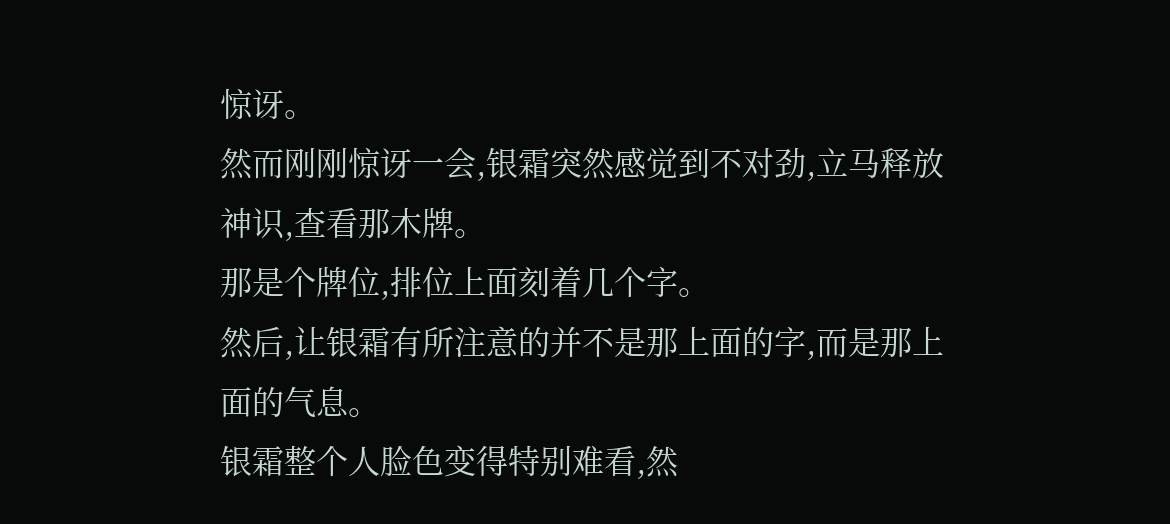惊讶。
然而刚刚惊讶一会,银霜突然感觉到不对劲,立马释放神识,查看那木牌。
那是个牌位,排位上面刻着几个字。
然后,让银霜有所注意的并不是那上面的字,而是那上面的气息。
银霜整个人脸色变得特别难看,然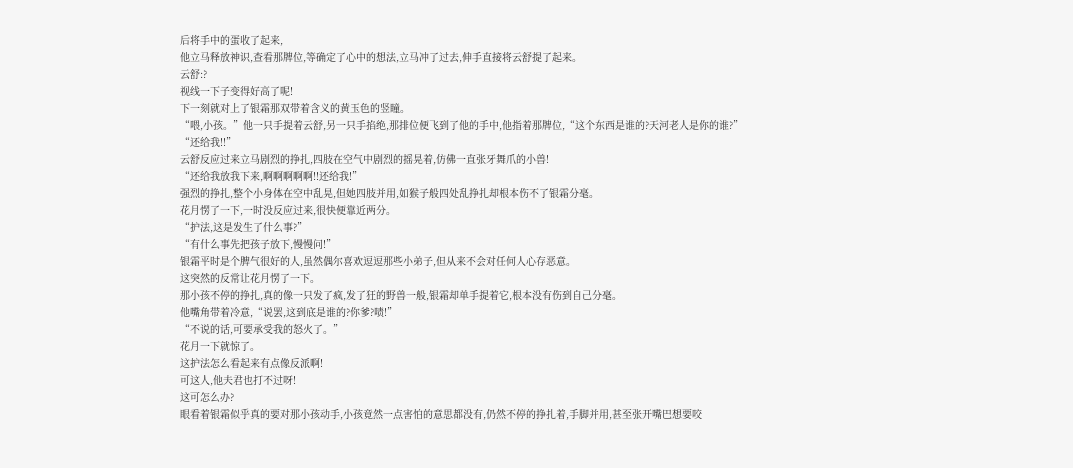后将手中的蛋收了起来,
他立马释放神识,查看那牌位,等确定了心中的想法,立马冲了过去,伸手直接将云舒提了起来。
云舒:?
视线一下子变得好高了呢!
下一刻就对上了银霜那双带着含义的黄玉色的竖瞳。
“喂,小孩。”他一只手提着云舒,另一只手掐绝,那排位便飞到了他的手中,他指着那牌位,“这个东西是谁的?天河老人是你的谁?”
“还给我!!”
云舒反应过来立马剧烈的挣扎,四肢在空气中剧烈的摇晃着,仿佛一直张牙舞爪的小兽!
“还给我放我下来,啊啊啊啊啊!!还给我!”
强烈的挣扎,整个小身体在空中乱晃,但她四肢并用,如猴子般四处乱挣扎却根本伤不了银霜分毫。
花月愣了一下,一时没反应过来,很快便靠近两分。
“护法,这是发生了什么事?”
“有什么事先把孩子放下,慢慢问!”
银霜平时是个脾气很好的人,虽然偶尔喜欢逗逗那些小弟子,但从来不会对任何人心存恶意。
这突然的反常让花月愣了一下。
那小孩不停的挣扎,真的像一只发了疯,发了狂的野兽一般,银霜却单手提着它,根本没有伤到自己分毫。
他嘴角带着冷意,“说罢,这到底是谁的?你爹?啧!”
“不说的话,可要承受我的怒火了。”
花月一下就惊了。
这护法怎么看起来有点像反派啊!
可这人,他夫君也打不过呀!
这可怎么办?
眼看着银霜似乎真的要对那小孩动手,小孩竟然一点害怕的意思都没有,仍然不停的挣扎着,手脚并用,甚至张开嘴巴想要咬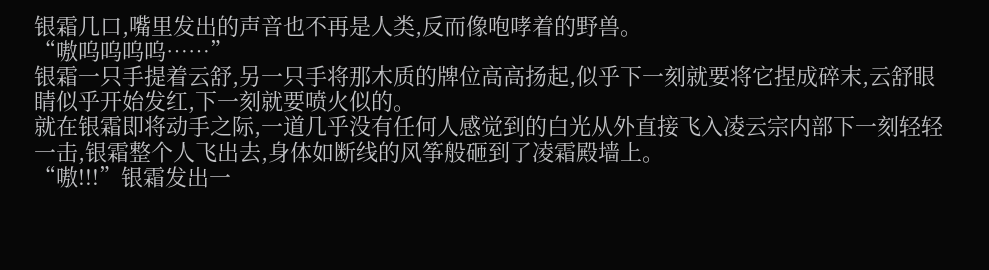银霜几口,嘴里发出的声音也不再是人类,反而像咆哮着的野兽。
“嗷呜呜呜呜……”
银霜一只手提着云舒,另一只手将那木质的牌位高高扬起,似乎下一刻就要将它捏成碎末,云舒眼睛似乎开始发红,下一刻就要喷火似的。
就在银霜即将动手之际,一道几乎没有任何人感觉到的白光从外直接飞入凌云宗内部下一刻轻轻一击,银霜整个人飞出去,身体如断线的风筝般砸到了凌霜殿墙上。
“嗷!!!”银霜发出一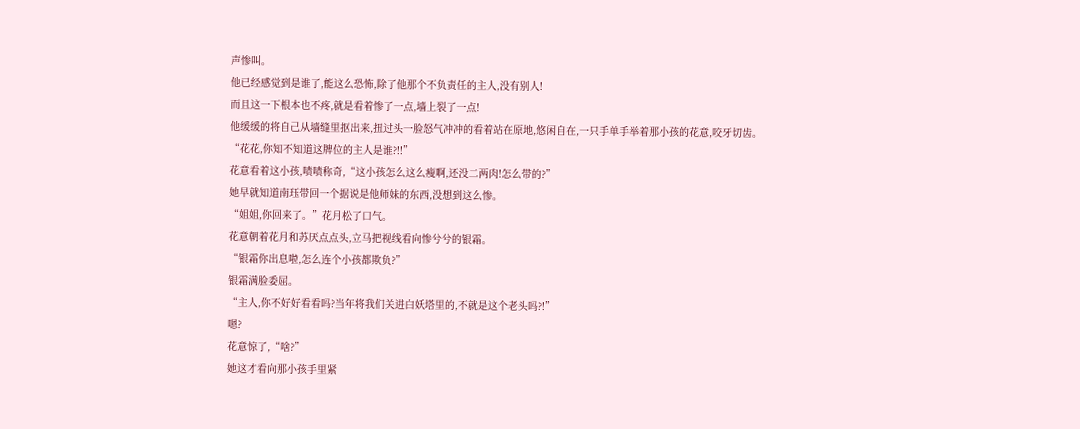声惨叫。
他已经感觉到是谁了,能这么恐怖,除了他那个不负责任的主人,没有别人!
而且这一下根本也不疼,就是看着惨了一点,墙上裂了一点!
他缓缓的将自己从墙缝里抠出来,扭过头一脸怒气冲冲的看着站在原地,悠闲自在,一只手单手举着那小孩的花意,咬牙切齿。
“花花,你知不知道这牌位的主人是谁?!!”
花意看着这小孩,啧啧称奇,“这小孩怎么这么瘦啊,还没二两肉!怎么带的?”
她早就知道南珏带回一个据说是他师妹的东西,没想到这么惨。
“姐姐,你回来了。”花月松了口气。
花意朝着花月和苏厌点点头,立马把视线看向惨兮兮的银霜。
“银霜你出息啦,怎么连个小孩都欺负?”
银霜满脸委屈。
“主人,你不好好看看吗?当年将我们关进白妖塔里的,不就是这个老头吗?!”
嗯?
花意惊了,“啥?”
她这才看向那小孩手里紧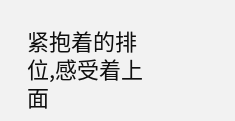紧抱着的排位,感受着上面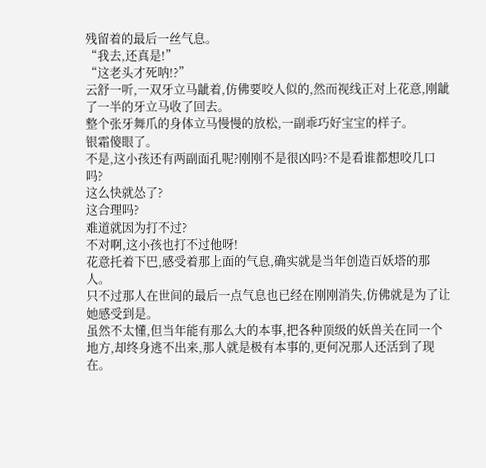残留着的最后一丝气息。
“我去,还真是!”
“这老头才死呐!?”
云舒一听,一双牙立马龇着,仿佛要咬人似的,然而视线正对上花意,刚龇了一半的牙立马收了回去。
整个张牙舞爪的身体立马慢慢的放松,一副乖巧好宝宝的样子。
银霜傻眼了。
不是,这小孩还有两副面孔呢?刚刚不是很凶吗?不是看谁都想咬几口吗?
这么快就怂了?
这合理吗?
难道就因为打不过?
不对啊,这小孩也打不过他呀!
花意托着下巴,感受着那上面的气息,确实就是当年创造百妖塔的那人。
只不过那人在世间的最后一点气息也已经在刚刚消失,仿佛就是为了让她感受到是。
虽然不太懂,但当年能有那么大的本事,把各种顶级的妖兽关在同一个地方,却终身逃不出来,那人就是极有本事的,更何况那人还活到了现在。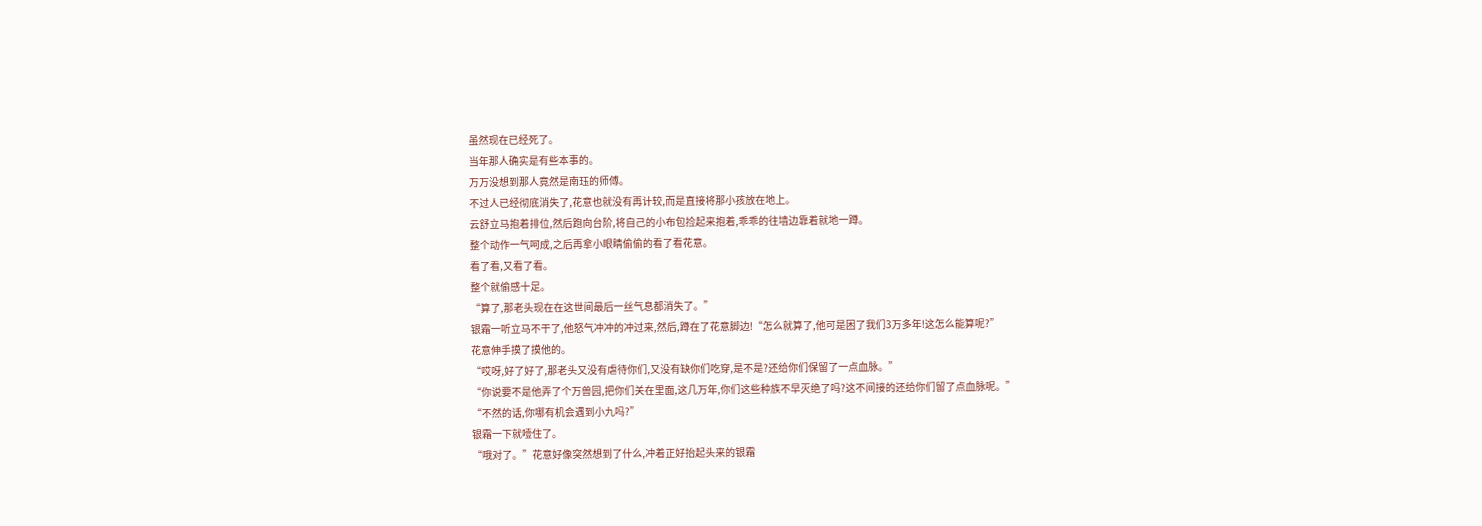虽然现在已经死了。
当年那人确实是有些本事的。
万万没想到那人竟然是南珏的师傅。
不过人已经彻底消失了,花意也就没有再计较,而是直接将那小孩放在地上。
云舒立马抱着排位,然后跑向台阶,将自己的小布包捡起来抱着,乖乖的往墙边靠着就地一蹲。
整个动作一气呵成,之后再拿小眼睛偷偷的看了看花意。
看了看,又看了看。
整个就偷感十足。
“算了,那老头现在在这世间最后一丝气息都消失了。”
银霜一听立马不干了,他怒气冲冲的冲过来,然后,蹲在了花意脚边!“怎么就算了,他可是困了我们3万多年!这怎么能算呢?”
花意伸手摸了摸他的。
“哎呀,好了好了,那老头又没有虐待你们,又没有缺你们吃穿,是不是?还给你们保留了一点血脉。”
“你说要不是他弄了个万兽园,把你们关在里面,这几万年,你们这些种族不早灭绝了吗?这不间接的还给你们留了点血脉呢。”
“不然的话,你哪有机会遇到小九吗?”
银霜一下就噎住了。
“哦对了。”花意好像突然想到了什么,冲着正好抬起头来的银霜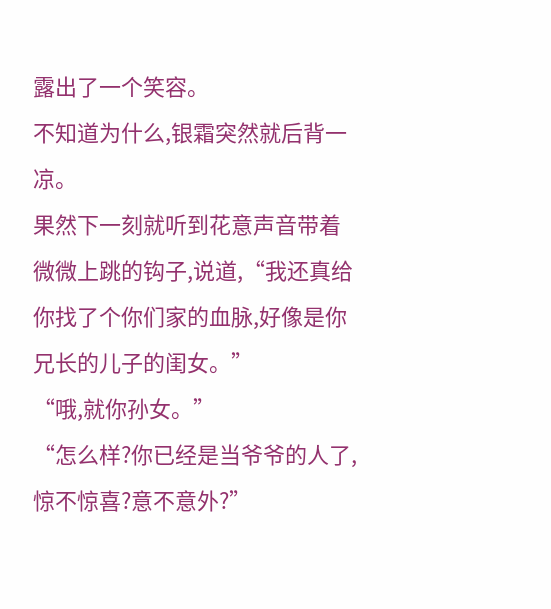露出了一个笑容。
不知道为什么,银霜突然就后背一凉。
果然下一刻就听到花意声音带着微微上跳的钩子,说道,“我还真给你找了个你们家的血脉,好像是你兄长的儿子的闺女。”
“哦,就你孙女。”
“怎么样?你已经是当爷爷的人了,惊不惊喜?意不意外?”